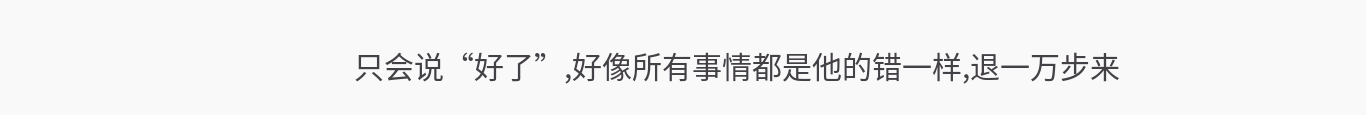只会说“好了”,好像所有事情都是他的错一样,退一万步来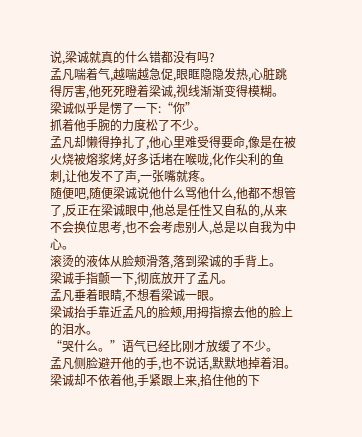说,梁诚就真的什么错都没有吗?
孟凡喘着气,越喘越急促,眼眶隐隐发热,心脏跳得厉害,他死死瞪着梁诚,视线渐渐变得模糊。
梁诚似乎是愣了一下:“你”
抓着他手腕的力度松了不少。
孟凡却懒得挣扎了,他心里难受得要命,像是在被火烧被熔浆烤,好多话堵在喉咙,化作尖利的鱼刺,让他发不了声,一张嘴就疼。
随便吧,随便梁诚说他什么骂他什么,他都不想管了,反正在梁诚眼中,他总是任性又自私的,从来不会换位思考,也不会考虑别人,总是以自我为中心。
滚烫的液体从脸颊滑落,落到梁诚的手背上。
梁诚手指颤一下,彻底放开了孟凡。
孟凡垂着眼睛,不想看梁诚一眼。
梁诚抬手靠近孟凡的脸颊,用拇指擦去他的脸上的泪水。
“哭什么。”语气已经比刚才放缓了不少。
孟凡侧脸避开他的手,也不说话,默默地掉着泪。
梁诚却不依着他,手紧跟上来,掐住他的下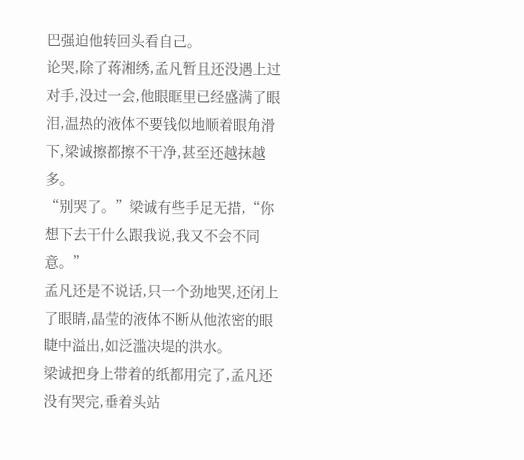巴强迫他转回头看自己。
论哭,除了蒋湘绣,孟凡暂且还没遇上过对手,没过一会,他眼眶里已经盛满了眼泪,温热的液体不要钱似地顺着眼角滑下,梁诚擦都擦不干净,甚至还越抹越多。
“别哭了。”梁诚有些手足无措,“你想下去干什么跟我说,我又不会不同意。”
孟凡还是不说话,只一个劲地哭,还闭上了眼睛,晶莹的液体不断从他浓密的眼睫中溢出,如泛滥决堤的洪水。
梁诚把身上带着的纸都用完了,孟凡还没有哭完,垂着头站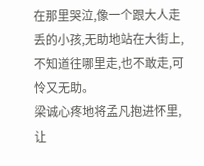在那里哭泣,像一个跟大人走丢的小孩,无助地站在大街上,不知道往哪里走,也不敢走,可怜又无助。
梁诚心疼地将孟凡抱进怀里,让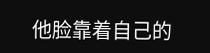他脸靠着自己的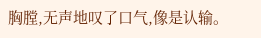胸膛,无声地叹了口气,像是认输。